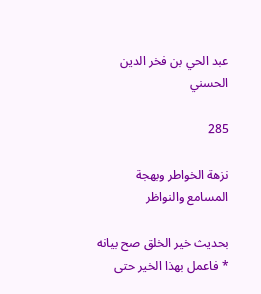عبد الحي بن فخر الدين الحسني

285

نزهة الخواطر وبهجة المسامع والنواظر

بحديث خير الخلق صح بيانه * فاعمل بهذا الخير حتى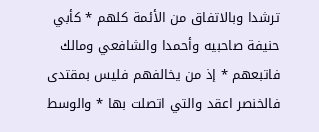ترشدا وبالاتفاق من الأئمة كلهم * كأبي حنيفة صاحبيه وأحمدا والشافعي ومالك فاتبعهم * إذ من يخالفهم فليس بمقتدى فالخنصر اعقد والتي اتصلت بها * والوسط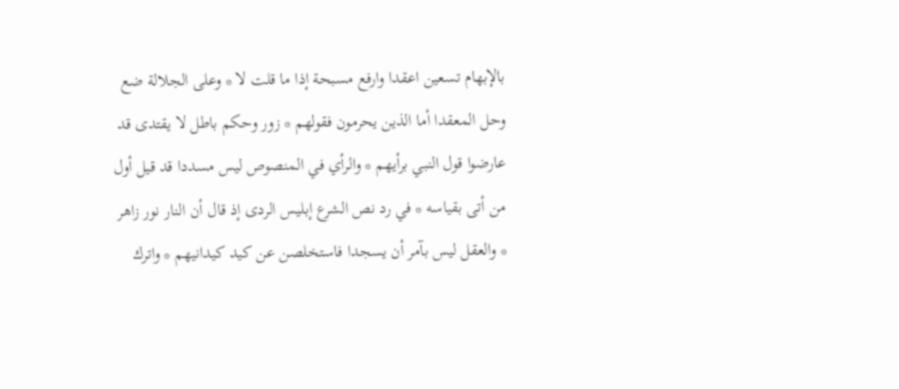بالإبهام تسعين اعقدا وارفع مسبحة إذا ما قلت لا * وعلى الجلالة ضع وحل المعقدا أما الذين يحرمون فقولهم * زور وحكم باطل لا يقتدى قد عارضوا قول النبي برأيهم * والرأي في المنصوص ليس مسددا قد قيل أول من أتى بقياسه * في رد نص الشرع إبليس الردى إذ قال أن النار نور زاهر * والعقل ليس بآمر أن يسجدا فاستخلصن عن كيد كيدانيهم * واترك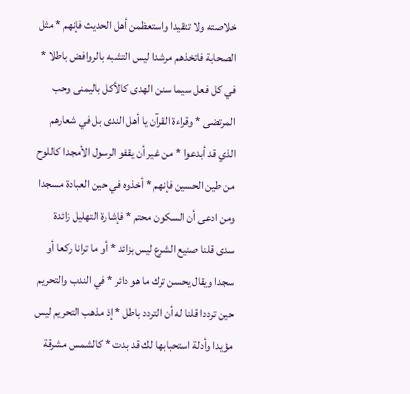خلاصته ولا تتقيدا واستعظمن أهل الحديث فإنهم * مثل الصحابة فاتخذهم مرشدا ليس التشبه بالروافض باطلا * في كل فعل سيما سنن الهدى كالأكل باليمنى وحب المرتضى * وقراءة القرآن يا أهل الندى بل في شعارهم الذي قد أبدعوا * من غير أن يقفو الرسول الأمجدا كاللوح من طين الحسين فإنهم * أخذوه في حين العبادة مسجدا ومن ادعى أن السكون محتم * فإشارة التهليل زائدة سدى قلنا صنيع الشرع ليس بزائد * أو ما ترانا ركعا أو سجدا ويقال يحسن ترك ما هو دائر * في الندب والتحريم حين ترددا قلنا له أن التردد باطل * إذ مذهب التحريم ليس مؤيدا وأدلة استحبابها لك قد بدت * كالشمس مشرقة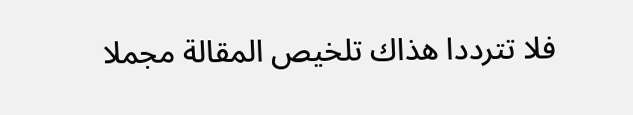فلا تترددا هذاك تلخيص المقالة مجملا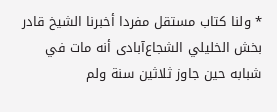* ولنا كتاب مستقل مفردا أخبرنا الشيخ قادر بخش الخليلي الشجاع‌آبادى أنه مات في شبابه حين جاوز ثلاثين سنة ولم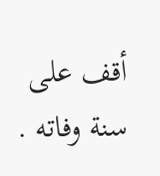أقف على سنة وفاته .